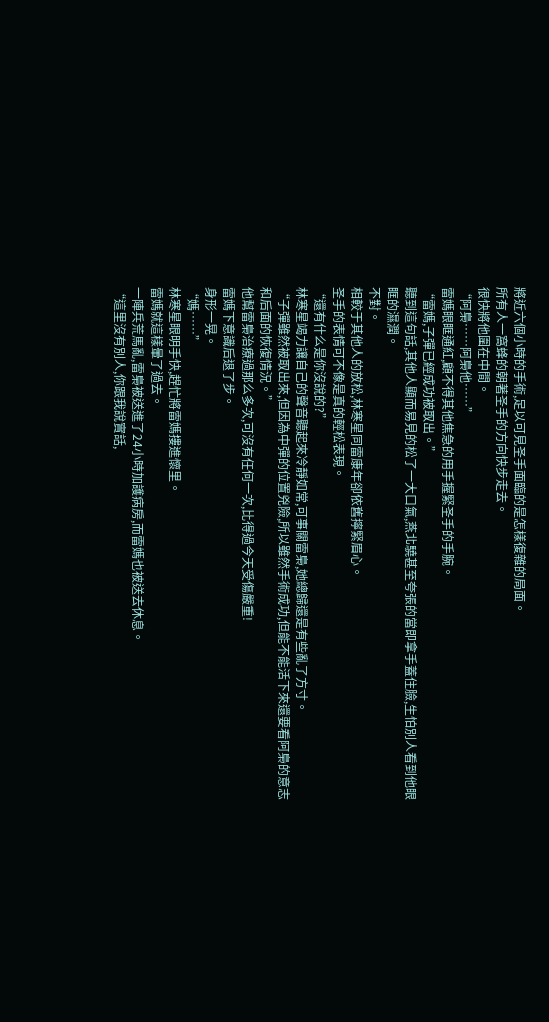將近六個小時的手術,足以可見圣手面臨的是怎樣復雜的局面。
所有人一窩蜂的朝著圣手的方向快步走去。
很快將他圍在中間。
“阿梟……阿梟他……”
雷媽眼眶通紅,顧不得其他焦急的用手握緊圣手的手腕。
“雷媽,子彈已經成功被取出。”
聽到這句話,其他人顯而易見的松了一大口氣,燕北驍甚至夸張的當即拿手蓋住臉,生怕別人看到他眼眶的濕潤。
不對。
相較于其他人的放松,林寒星同雷康年卻依舊擰緊眉心。
圣手的表情可不像是真的輕松表現。
“還有什么是你沒說的?”
林寒星竭力讓自己的聲音聽起來冷靜如常,可事關雷梟,她總歸還是有些亂了方寸。
“子彈雖然被取出來,但因為中彈的位置兇險,所以雖然手術成功,但能不能活下來還要看阿梟的意志和后面的恢復情況。”
他幫雷梟治療過那么多次,可沒有任何一次,比得過今天受傷嚴重!
雷媽下意識后退了步。
身形一晃。
“媽……”
林寒星眼明手快,趕忙將雷媽摟進懷里。
雷媽就這樣暈了過去。
一陣兵荒馬亂,雷梟被送進了24小時加護病房,而雷媽也被送去休息。
“這里沒有別人,你跟我說實話,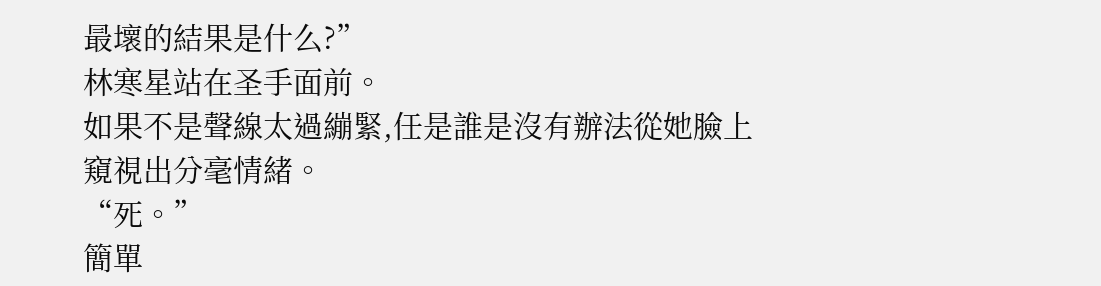最壞的結果是什么?”
林寒星站在圣手面前。
如果不是聲線太過繃緊,任是誰是沒有辦法從她臉上窺視出分毫情緒。
“死。”
簡單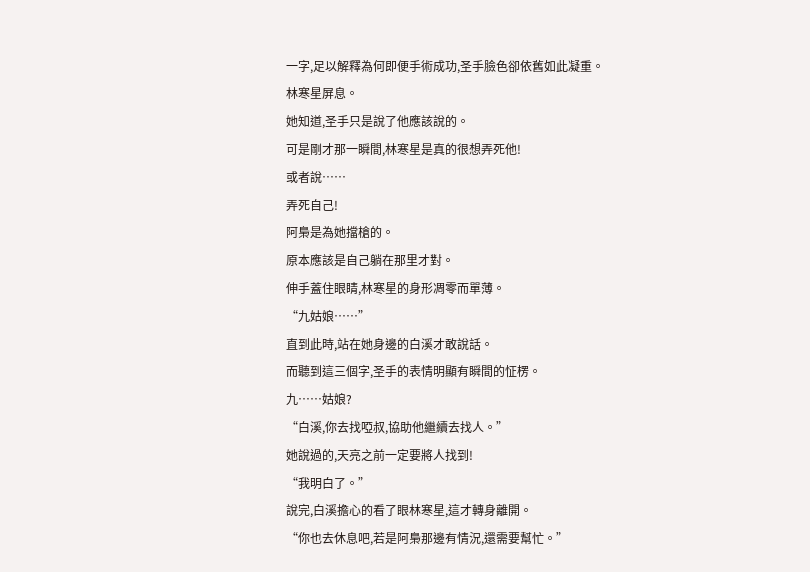一字,足以解釋為何即便手術成功,圣手臉色卻依舊如此凝重。
林寒星屏息。
她知道,圣手只是說了他應該說的。
可是剛才那一瞬間,林寒星是真的很想弄死他!
或者說……
弄死自己!
阿梟是為她擋槍的。
原本應該是自己躺在那里才對。
伸手蓋住眼睛,林寒星的身形凋零而單薄。
“九姑娘……”
直到此時,站在她身邊的白溪才敢說話。
而聽到這三個字,圣手的表情明顯有瞬間的怔楞。
九……姑娘?
“白溪,你去找啞叔,協助他繼續去找人。”
她說過的,天亮之前一定要將人找到!
“我明白了。”
說完,白溪擔心的看了眼林寒星,這才轉身離開。
“你也去休息吧,若是阿梟那邊有情況,還需要幫忙。”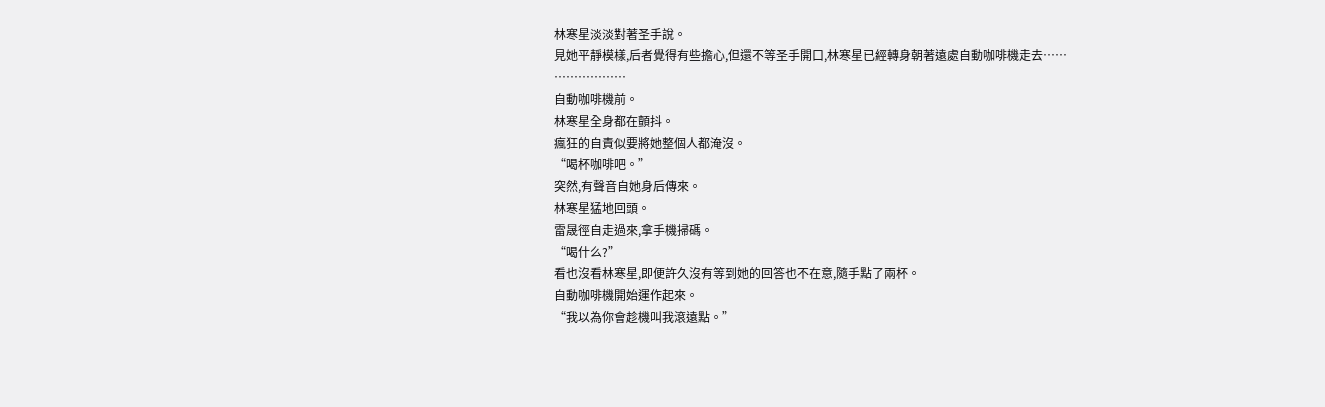林寒星淡淡對著圣手說。
見她平靜模樣,后者覺得有些擔心,但還不等圣手開口,林寒星已經轉身朝著遠處自動咖啡機走去……
………………
自動咖啡機前。
林寒星全身都在顫抖。
瘋狂的自責似要將她整個人都淹沒。
“喝杯咖啡吧。”
突然,有聲音自她身后傳來。
林寒星猛地回頭。
雷晟徑自走過來,拿手機掃碼。
“喝什么?”
看也沒看林寒星,即便許久沒有等到她的回答也不在意,隨手點了兩杯。
自動咖啡機開始運作起來。
“我以為你會趁機叫我滾遠點。”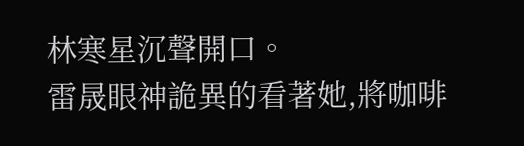林寒星沉聲開口。
雷晟眼神詭異的看著她,將咖啡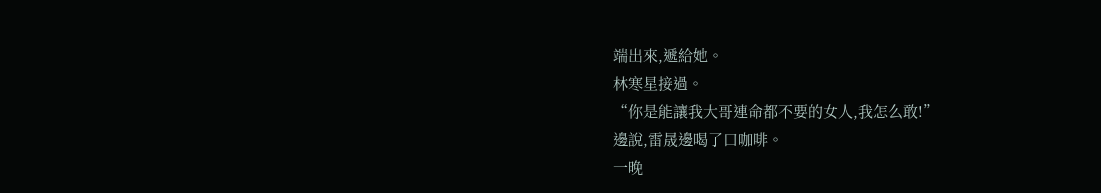端出來,遞給她。
林寒星接過。
“你是能讓我大哥連命都不要的女人,我怎么敢!”
邊說,雷晟邊喝了口咖啡。
一晚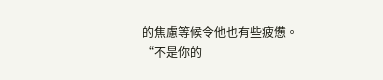的焦慮等候令他也有些疲憊。
“不是你的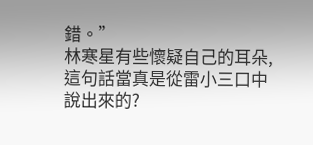錯。”
林寒星有些懷疑自己的耳朵,這句話當真是從雷小三口中說出來的?